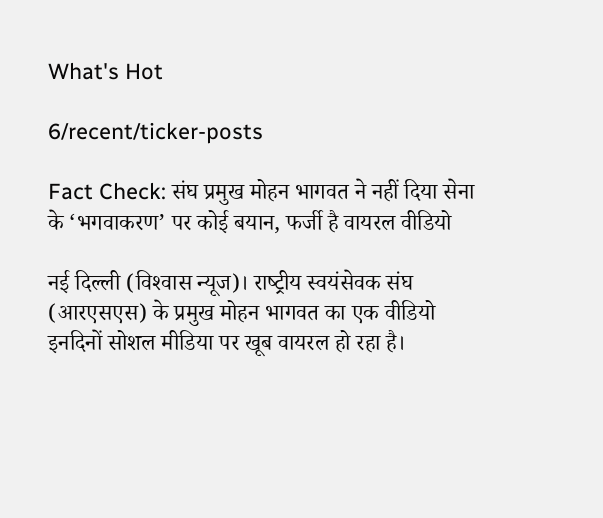What's Hot

6/recent/ticker-posts

Fact Check: संघ प्रमुख मोहन भागवत ने नहीं दिया सेना के ‘भगवाकरण’ पर कोई बयान, फर्जी है वायरल वीडियो

नई दिल्‍ली (विश्‍वास न्‍यूज)। राष्‍ट्रीय स्‍वयंसेवक संघ (आरएसएस) के प्रमुख मोहन भागवत का एक वीडियो इनदिनों सोशल मीडिया पर खूब वायरल हो रहा है।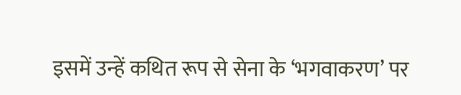इसमें उन्‍हें कथित रूप से सेना के ‘भगवाकरण’ पर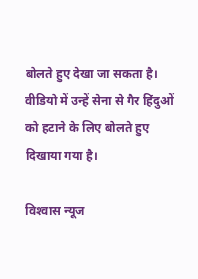बोलते हुए देखा जा सकता है। वीडियो में उन्‍हें सेना से गैर हिंदुओं को हटाने के लिए बोलते हुए दिखाया गया है।

विश्‍वास न्‍यूज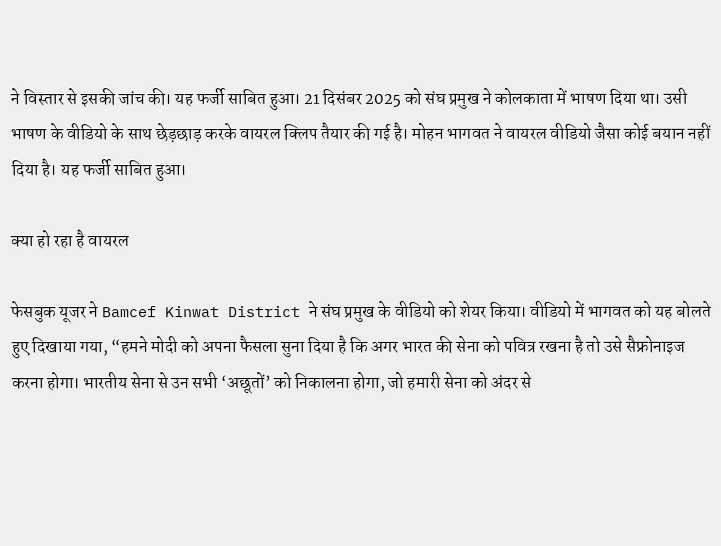ने विस्‍तार से इसकी जांच की। यह फर्जी साबित हुआ। 21 दिसंबर 2025 को संघ प्रमुख ने कोलकाता में भाषण दिया था। उसी भाषण के वीडियो के साथ छेड़छाड़ करके वायरल क्लिप तैयार की गई है। मोहन भागवत ने वायरल वीडियो जैसा कोई बयान नहीं दिया है। यह फर्जी साबित हुआ।

क्‍या हो रहा है वायरल

फेसबुक यूजर ने Bamcef Kinwat District ने संघ प्रमुख के वीडियो को शेयर किया। वीडियो में भागवत को यह बोलते हुए दिखाया गया, “हमने मोदी को अपना फैसला सुना दिया है कि अगर भारत की सेना को पवित्र रखना है तो उसे सैफ्रोनाइज करना होगा। भारतीय सेना से उन सभी ‘अछूतों’ को निकालना होगा, जो हमारी सेना को अंदर से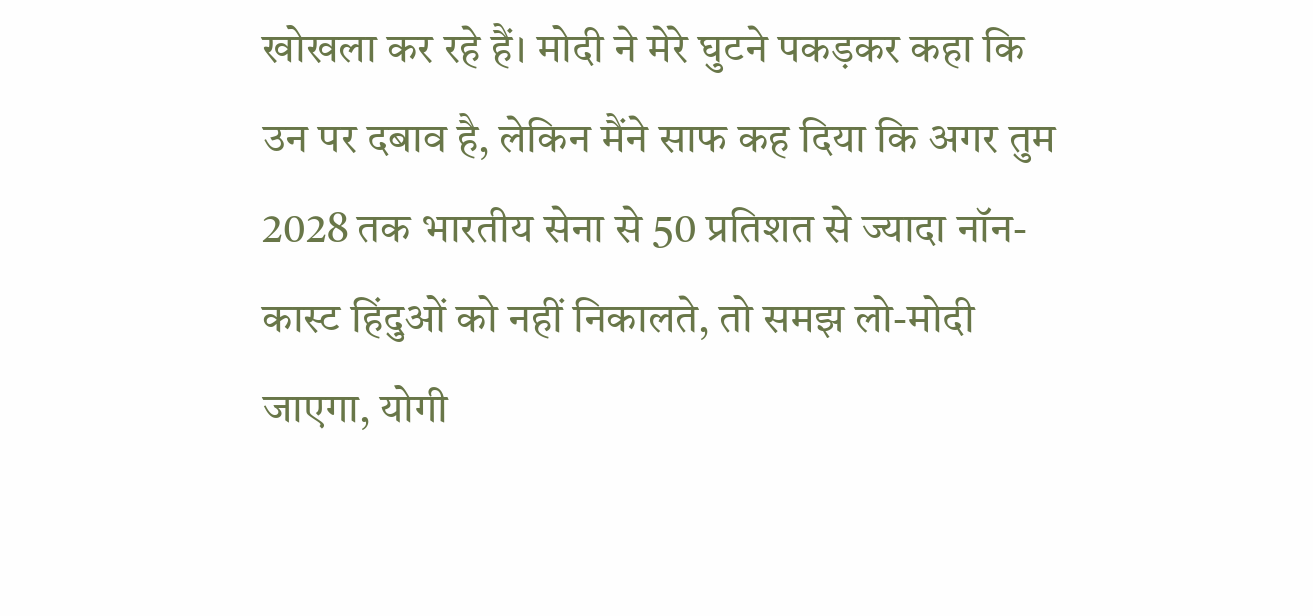खोखला कर रहे हैं। मोदी ने मेरे घुटने पकड़कर कहा कि उन पर दबाव है, लेकिन मैंने साफ कह दिया कि अगर तुम 2028 तक भारतीय सेना से 50 प्रतिशत से ज्‍यादा नॉन-कास्ट हिंदुओं को नहीं निकालते, तो समझ लो-मोदी जाएगा, योगी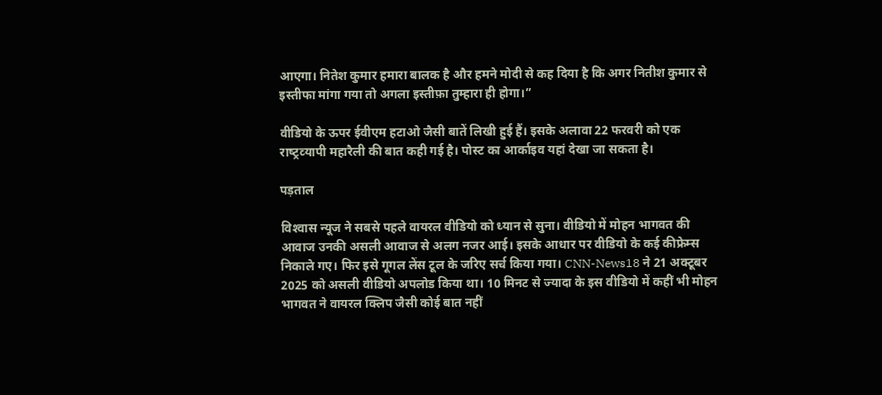आएगा। नितेश कुमार हमारा बालक है और हमने मोदी से कह दिया है कि अगर नितीश कुमार से इस्तीफा मांगा गया तो अगला इस्तीफ़ा तुम्हारा ही होगा।”

वीडियो के ऊपर ईवीएम हटाओ जैसी बातें लिखी हुई हैं। इसके अलावा 22 फरवरी को एक राष्‍ट्रव्‍यापी महारैली की बात कही गई है। पोस्ट का आर्काइव यहां देखा जा सकता है।

पड़ताल

विश्‍वास न्‍यूज ने सबसे पहले वायरल वीडियो को ध्‍यान से सुना। वीडियो में मोहन भागवत की आवाज उनकी असली आवाज से अलग नजर आई। इसके आधार पर वीडियो के कई कीफ्रेम्‍स निकाले गए। फिर इसे गूगल लेंस टूल के जरिए सर्च किया गया। CNN-News18 ने 21 अक्‍टूबर 2025 को असली वीडियो अपलोड किया था। 10 मिनट से ज्‍यादा के इस वीडियो में कहीं भी मोहन भागवत ने वायरल क्लिप जैसी कोई बात नहीं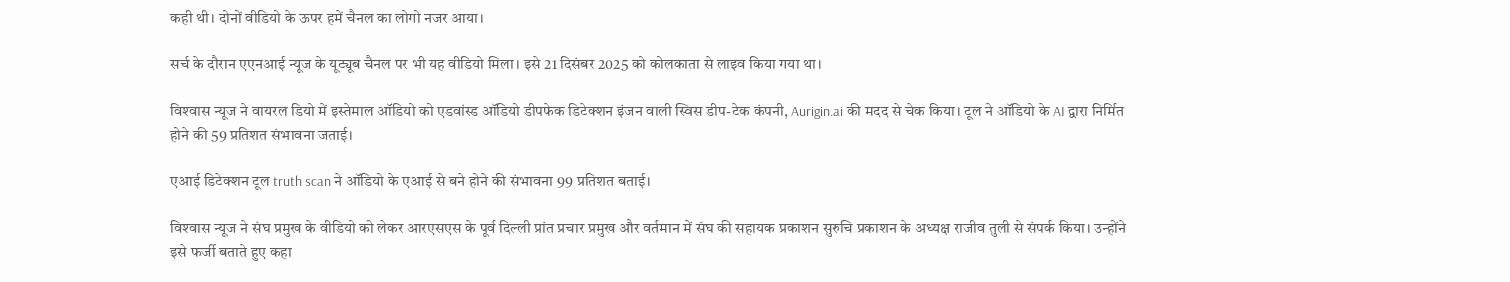कही थी। दोनों वीडियो के ऊपर हमें चैनल का लोगो नजर आया।

सर्च के दौरान एएनआई न्‍यूज के यूट्यूब चैनल पर भी यह वीडियो मिला। इसे 21 दिसंबर 2025 को कोलकाता से लाइव किया गया था।

विश्‍वास न्‍यूज ने वायरल डियो में इस्तेमाल ऑडियो को एडवांस्ड ऑडियो डीपफेक डिटेक्शन इंजन वाली स्विस डीप-टेक कंपनी, Aurigin.ai की मदद से चेक किया। टूल ने ऑडियो के AI द्वारा निर्मित होने की 59 प्रतिशत संभावना जताई।

एआई डिटेक्शन टूल truth scan ने ऑडियो के एआई से बने होने की संभावना 99 प्रतिशत बताई।

विश्‍वास न्‍यूज ने संघ प्रमुख के वीडियो को लेकर आरएसएस के पूर्व दिल्‍ली प्रांत प्रचार प्रमुख और वर्तमान में संघ की सहायक प्रकाशन सुरुचि प्रकाशन के अध्यक्ष राजीव तुली से संपर्क किया। उन्‍होंने इसे फर्जी बताते हुए कहा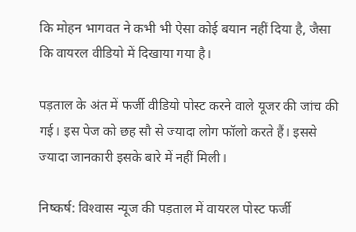कि मोहन भागवत ने कभी भी ऐसा कोई बयान नहीं दिया है, जैसा कि वायरल वीडियो में दिखाया गया है।

पड़ताल के अंत में फर्जी वीडियो पोस्‍ट करने वाले यूजर की जांच की गई। इस पेज को छह सौ से ज्‍यादा लोग फॉलो करते हैं। इससे ज्‍यादा जानकारी इसके बारे में नहीं मिली।

निष्‍कर्ष: विश्‍वास न्‍यूज की पड़ताल में वायरल पोस्‍ट फर्जी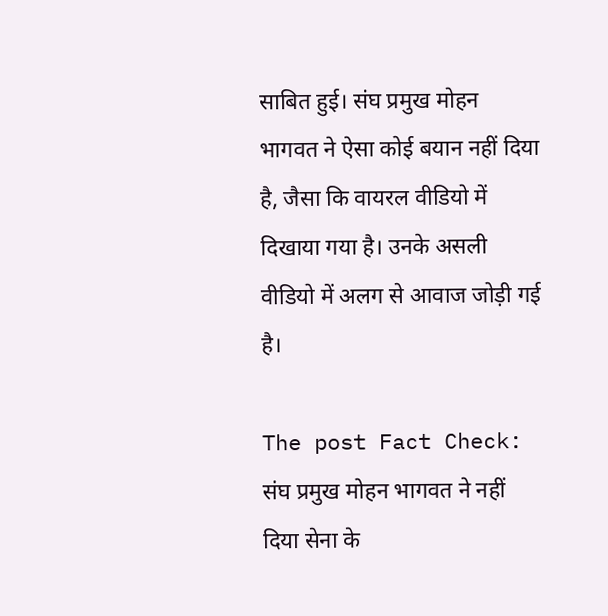साबित हुई। संघ प्रमुख मोहन भागवत ने ऐसा कोई बयान नहीं दिया है, जैसा कि वायरल वीडियो में दिखाया गया है। उनके असली वीडियो में अलग से आवाज जोड़ी गई है।

The post Fact Check: संघ प्रमुख मोहन भागवत ने नहीं दिया सेना के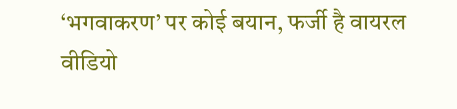‘भगवाकरण’ पर कोई बयान, फर्जी है वायरल वीडियो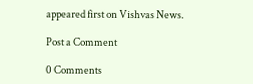appeared first on Vishvas News.

Post a Comment

0 Comments